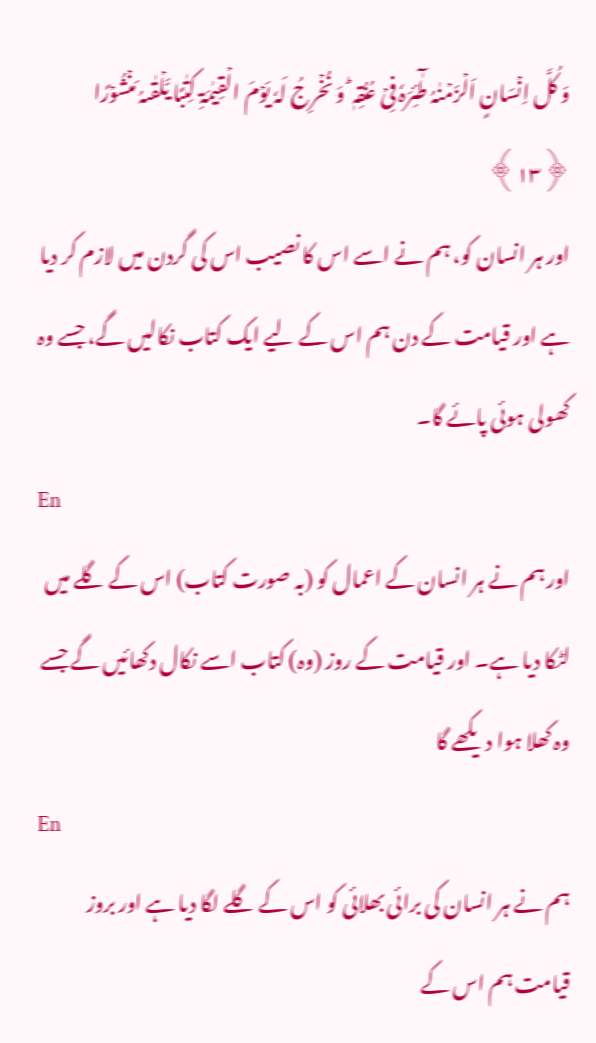وَ کُلَّ اِنۡسَانٍ اَلۡزَمۡنٰہُ طٰٓئِرَہٗ فِیۡ عُنُقِہٖ ؕ وَ نُخۡرِجُ لَہٗ یَوۡمَ الۡقِیٰمَۃِ کِتٰبًا یَّلۡقٰىہُ مَنۡشُوۡرًا ﴿۱۳﴾
اور ہر انسان کو، ہم نے اسے اس کا نصیب اس کی گردن میں لازم کر دیا ہے اور قیامت کے دن ہم اس کے لیے ایک کتاب نکالیں گے، جسے وہ کھولی ہوئی پائے گا۔
En
اور ہم نے ہر انسان کے اعمال کو (بہ صورت کتاب) اس کے گلے میں لٹکا دیا ہے۔ اور قیامت کے روز (وہ) کتاب اسے نکال دکھائیں گے جسے وہ کھلا ہوا دیکھے گا
En
ہم نے ہر انسان کی برائی بھلائی کو اس کے گلے لگا دیا ہے اور بروز قیامت ہم اس کے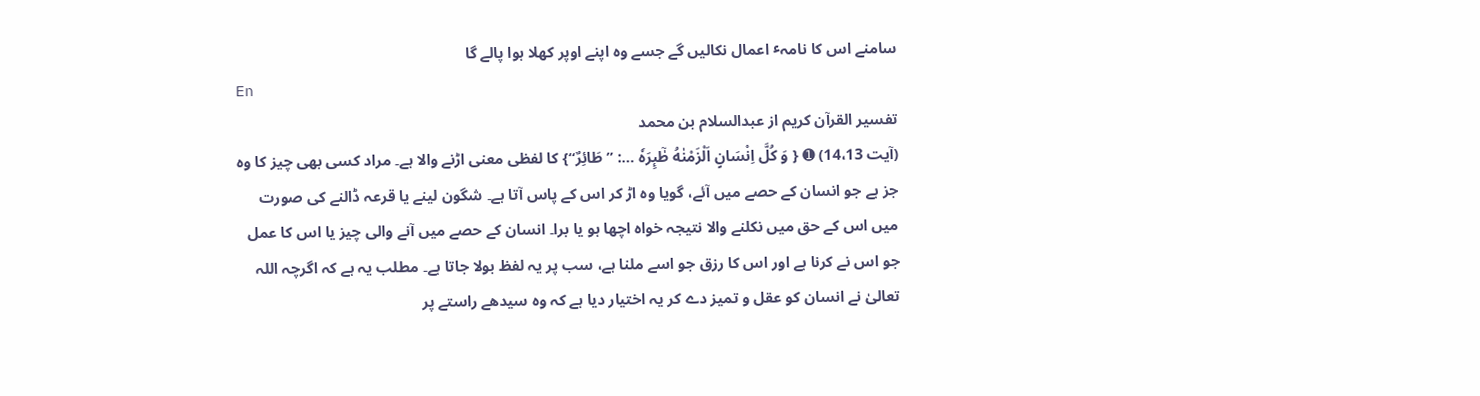سامنے اس کا نامہٴ اعمال نکالیں گے جسے وه اپنے اوپر کھلا ہوا پالے گا
En
تفسیر القرآن کریم از عبدالسلام بن محمد
(آیت 14،13) ➊ { وَ كُلَّ اِنْسَانٍ اَلْزَمْنٰهُ طٰٓىِٕرَهٗ …: ”طَائِرٌ“} کا لفظی معنی اڑنے والا ہے۔ مراد کسی بھی چیز کا وہ جز ہے جو انسان کے حصے میں آئے، گویا وہ اڑ کر اس کے پاس آتا ہے۔ شگون لینے یا قرعہ ڈالنے کی صورت میں اس کے حق میں نکلنے والا نتیجہ خواہ اچھا ہو یا برا۔ انسان کے حصے میں آنے والی چیز یا اس کا عمل جو اس نے کرنا ہے اور اس کا رزق جو اسے ملنا ہے، سب پر یہ لفظ بولا جاتا ہے۔ مطلب یہ ہے کہ اگرچہ اللہ تعالیٰ نے انسان کو عقل و تمیز دے کر یہ اختیار دیا ہے کہ وہ سیدھے راستے پر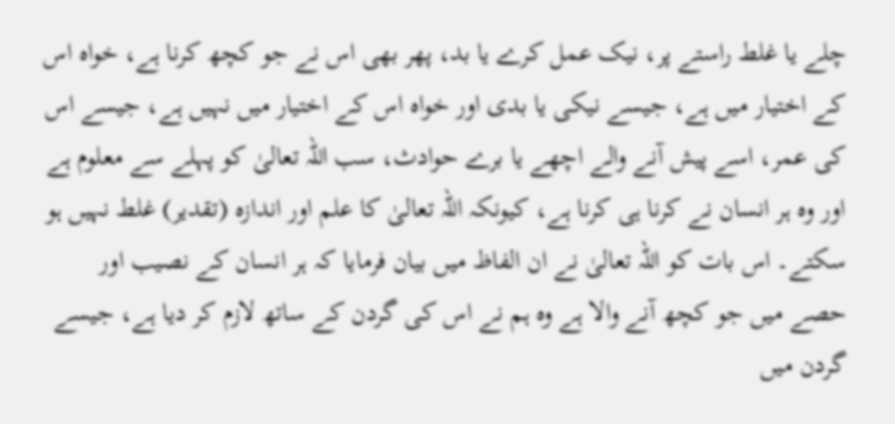چلے یا غلط راستے پر، نیک عمل کرے یا بد، پھر بھی اس نے جو کچھ کرنا ہے، خواہ اس کے اختیار میں ہے، جیسے نیکی یا بدی اور خواہ اس کے اختیار میں نہیں ہے، جیسے اس کی عمر، اسے پیش آنے والے اچھے یا برے حوادث، سب اللہ تعالیٰ کو پہلے سے معلوم ہے اور وہ ہر انسان نے کرنا ہی کرنا ہے، کیونکہ اللہ تعالیٰ کا علم اور اندازہ (تقدیر) غلط نہیں ہو سکتے۔ اس بات کو اللہ تعالیٰ نے ان الفاظ میں بیان فرمایا کہ ہر انسان کے نصیب اور حصے میں جو کچھ آنے والا ہے وہ ہم نے اس کی گردن کے ساتھ لازم کر دیا ہے، جیسے گردن میں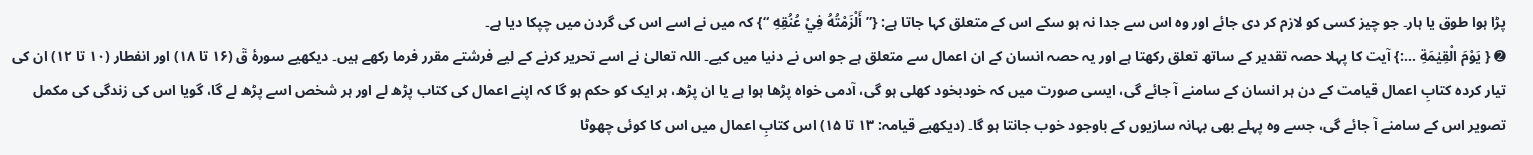پڑا ہوا طوق یا ہار۔ جو چیز کسی کو لازم کر دی جائے اور وہ اس سے جدا نہ ہو سکے اس کے متعلق کہا جاتا ہے: {” أَلْزَمْتُهُ فِيْ عُنُقِهِ “} کہ میں نے اسے اس کی گردن میں چپکا دیا ہے۔
➋ { يَوْمَ الْقِيٰمَةِ …:} آیت کا پہلا حصہ تقدیر کے ساتھ تعلق رکھتا ہے اور یہ حصہ انسان کے ان اعمال سے متعلق ہے جو اس نے دنیا میں کیے۔ اللہ تعالیٰ نے اسے تحریر کرنے کے لیے فرشتے مقرر فرما رکھے ہیں۔ دیکھیے سورۂ قٓ (۱۶ تا ۱۸) اور انفطار (۱۰ تا ۱۲) ان کی تیار کردہ کتابِ اعمال قیامت کے دن ہر انسان کے سامنے آ جائے گی، ایسی صورت میں کہ خودبخود کھلی ہو گی، آدمی خواہ پڑھا ہوا ہے یا ان پڑھ، ہر ایک کو حکم ہو گا کہ اپنے اعمال کی کتاب پڑھ لے اور ہر شخص اسے پڑھ لے گا، گویا اس کی زندگی کی مکمل تصویر اس کے سامنے آ جائے گی، جسے وہ پہلے بھی بہانہ سازیوں کے باوجود خوب جانتا ہو گا۔ (دیکھیے قیامہ: ۱۳ تا ۱۵) اس کتابِ اعمال میں اس کا کوئی چھوٹا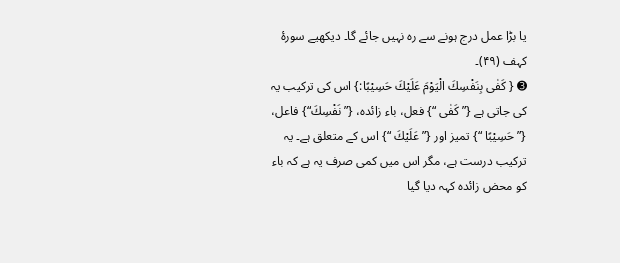یا بڑا عمل درج ہونے سے رہ نہیں جائے گا۔ دیکھیے سورۂ کہف (۴۹)۔
➌ { كَفٰى بِنَفْسِكَ الْيَوْمَ عَلَيْكَ حَسِيْبًا:} اس کی ترکیب یہ کی جاتی ہے {” كَفٰى “} فعل، باء زائدہ، {”نَفْسِكَ“} فاعل، {” حَسِيْبًا “} تمیز اور {” عَلَيْكَ “} اس کے متعلق ہے۔ یہ ترکیب درست ہے، مگر اس میں کمی صرف یہ ہے کہ باء کو محض زائدہ کہہ دیا گیا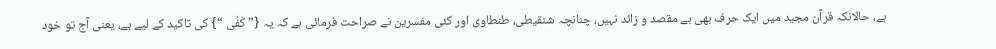ہے، حالانکہ قرآن مجید میں ایک حرف بھی بے مقصد و زائد نہیں، چنانچہ شنقیطی، طنطاوی اور کئی مفسرین نے صراحت فرمائی ہے کہ یہ {” كَفٰى “} کی تاکید کے لیے ہے، یعنی آج تو خود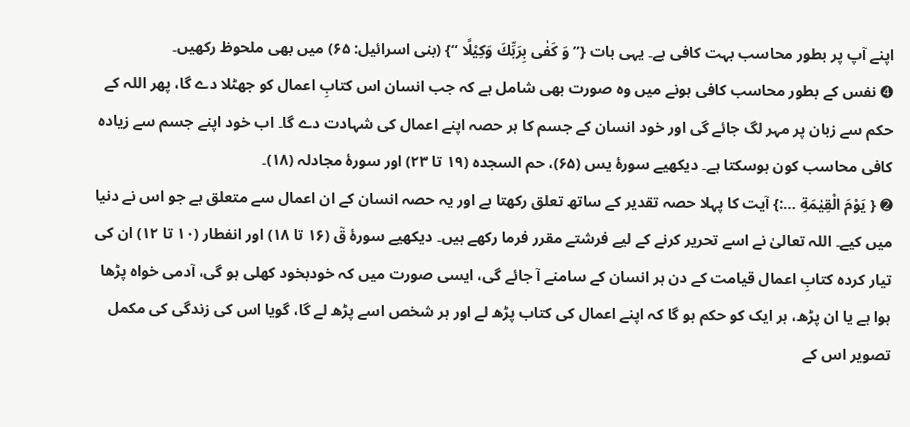اپنے آپ پر بطور محاسب بہت کافی ہے۔ یہی بات {” وَ كَفٰى بِرَبِّكَ وَكِيْلًا “} (بنی اسرائیل: ۶۵) میں بھی ملحوظ رکھیں۔
➍ نفس کے بطور محاسب کافی ہونے میں وہ صورت بھی شامل ہے کہ جب انسان اس کتابِ اعمال کو جھٹلا دے گا، پھر اللہ کے حکم سے زبان پر مہر لگ جائے گی اور خود انسان کے جسم کا ہر حصہ اپنے اعمال کی شہادت دے گا۔ اب خود اپنے جسم سے زیادہ کافی محاسب کون ہوسکتا ہے۔ دیکھیے سورۂ یس (۶۵)، حم السجدہ (۱۹ تا ۲۳) اور سورۂ مجادلہ (۱۸)۔
➋ { يَوْمَ الْقِيٰمَةِ …:} آیت کا پہلا حصہ تقدیر کے ساتھ تعلق رکھتا ہے اور یہ حصہ انسان کے ان اعمال سے متعلق ہے جو اس نے دنیا میں کیے۔ اللہ تعالیٰ نے اسے تحریر کرنے کے لیے فرشتے مقرر فرما رکھے ہیں۔ دیکھیے سورۂ قٓ (۱۶ تا ۱۸) اور انفطار (۱۰ تا ۱۲) ان کی تیار کردہ کتابِ اعمال قیامت کے دن ہر انسان کے سامنے آ جائے گی، ایسی صورت میں کہ خودبخود کھلی ہو گی، آدمی خواہ پڑھا ہوا ہے یا ان پڑھ، ہر ایک کو حکم ہو گا کہ اپنے اعمال کی کتاب پڑھ لے اور ہر شخص اسے پڑھ لے گا، گویا اس کی زندگی کی مکمل تصویر اس کے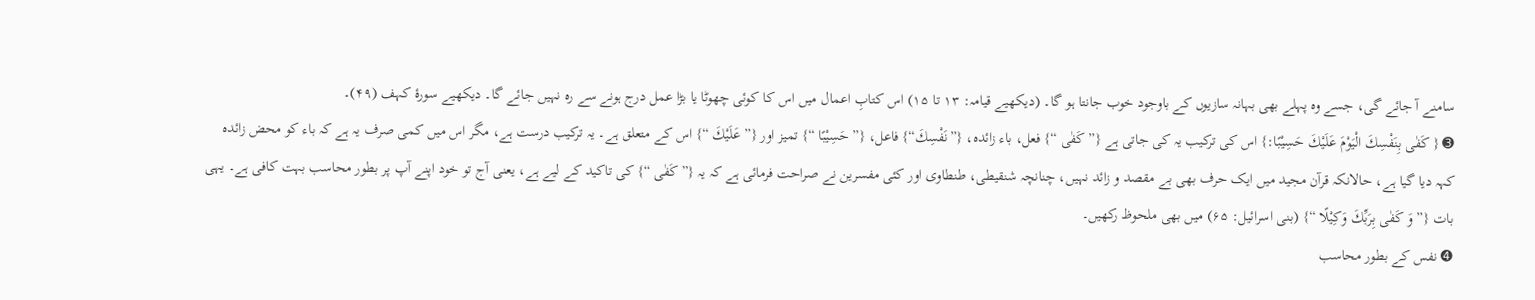سامنے آ جائے گی، جسے وہ پہلے بھی بہانہ سازیوں کے باوجود خوب جانتا ہو گا۔ (دیکھیے قیامہ: ۱۳ تا ۱۵) اس کتابِ اعمال میں اس کا کوئی چھوٹا یا بڑا عمل درج ہونے سے رہ نہیں جائے گا۔ دیکھیے سورۂ کہف (۴۹)۔
➌ { كَفٰى بِنَفْسِكَ الْيَوْمَ عَلَيْكَ حَسِيْبًا:} اس کی ترکیب یہ کی جاتی ہے {” كَفٰى “} فعل، باء زائدہ، {”نَفْسِكَ“} فاعل، {” حَسِيْبًا “} تمیز اور {” عَلَيْكَ “} اس کے متعلق ہے۔ یہ ترکیب درست ہے، مگر اس میں کمی صرف یہ ہے کہ باء کو محض زائدہ کہہ دیا گیا ہے، حالانکہ قرآن مجید میں ایک حرف بھی بے مقصد و زائد نہیں، چنانچہ شنقیطی، طنطاوی اور کئی مفسرین نے صراحت فرمائی ہے کہ یہ {” كَفٰى “} کی تاکید کے لیے ہے، یعنی آج تو خود اپنے آپ پر بطور محاسب بہت کافی ہے۔ یہی بات {” وَ كَفٰى بِرَبِّكَ وَكِيْلًا “} (بنی اسرائیل: ۶۵) میں بھی ملحوظ رکھیں۔
➍ نفس کے بطور محاسب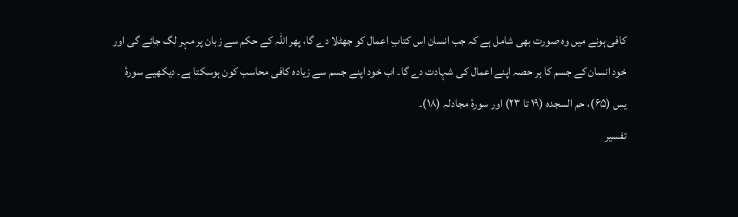کافی ہونے میں وہ صورت بھی شامل ہے کہ جب انسان اس کتابِ اعمال کو جھٹلا دے گا، پھر اللہ کے حکم سے زبان پر مہر لگ جائے گی اور خود انسان کے جسم کا ہر حصہ اپنے اعمال کی شہادت دے گا۔ اب خود اپنے جسم سے زیادہ کافی محاسب کون ہوسکتا ہے۔ دیکھیے سورۂ یس (۶۵)، حم السجدہ (۱۹ تا ۲۳) اور سورۂ مجادلہ (۱۸)۔
تفسیر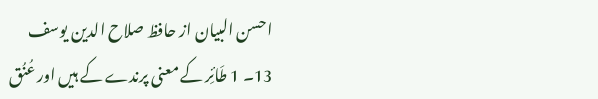احسن البیان از حافظ صلاح الدین یوسف
13۔ 1 طَائِر کے معنی پرندے کے ہیں اور عُنُق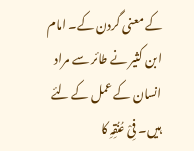کے معنی گردن کے۔ امام ابن کثیر نے طائر سے مراد انسان کے عمل کے لئے ہیں۔ فِیْ عُنُقِہِ کا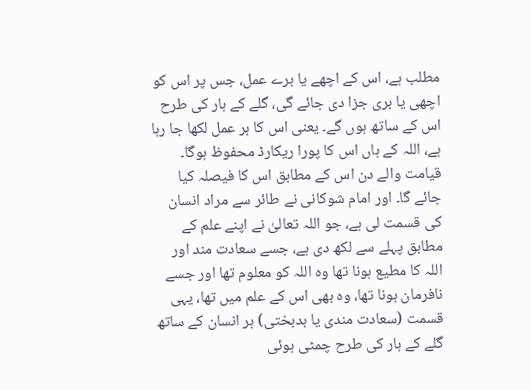مطلب ہے، اس کے اچھے یا برے عمل، جس پر اس کو اچھی یا بری جزا دی جائے گی، گلے کے ہار کی طرح اس کے ساتھ ہوں گے۔ یعنی اس کا ہر عمل لکھا جا رہا ہے، اللہ کے ہاں اس کا پورا ریکارڈ محفوظ ہوگا۔ قیامت والے دن اس کے مطابق اس کا فیصلہ کیا جائے گا۔ اور امام شوکانی نے طائر سے مراد انسان کی قسمت لی ہے، جو اللہ تعالیٰ نے اپنے علم کے مطابق پہلے سے لکھ دی ہے، جسے سعادت مند اور اللہ کا مطیع ہونا تھا وہ اللہ کو معلوم تھا اور جسے نافرمان ہونا تھا، وہ بھی اس کے علم میں تھا، یہی قسمت (سعادت مندی یا بدبختی) ہر انسان کے ساتھ گلے کے ہار کی طرح چمٹی ہوئی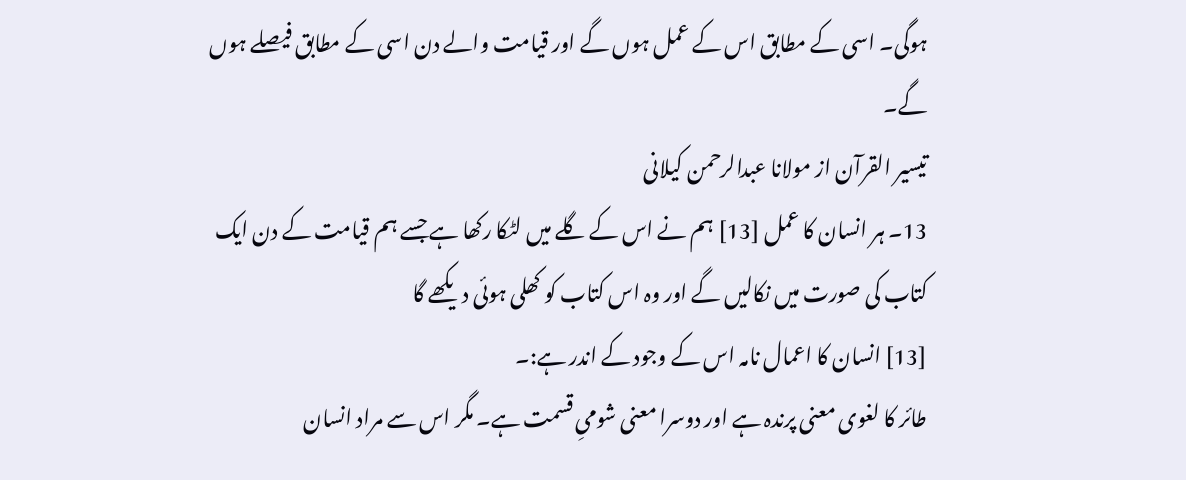ہوگی۔ اسی کے مطابق اس کے عمل ہوں گے اور قیامت والے دن اسی کے مطابق فیصلے ہوں گے۔
تيسير القرآن از مولانا عبدالرحمن کیلانی
13۔ ہر انسان کا عمل [13] ہم نے اس کے گلے میں لٹکا رکھا ہے جسے ہم قیامت کے دن ایک کتاب کی صورت میں نکالیں گے اور وہ اس کتاب کو کھلی ہوئی دیکھے گا
[13] انسان کا اعمال نامہ اس کے وجود کے اندر ہے:۔
طائر کا لغوی معنی پرندہ ہے اور دوسرا معنی شومیِ قسمت ہے۔ مگر اس سے مراد انسان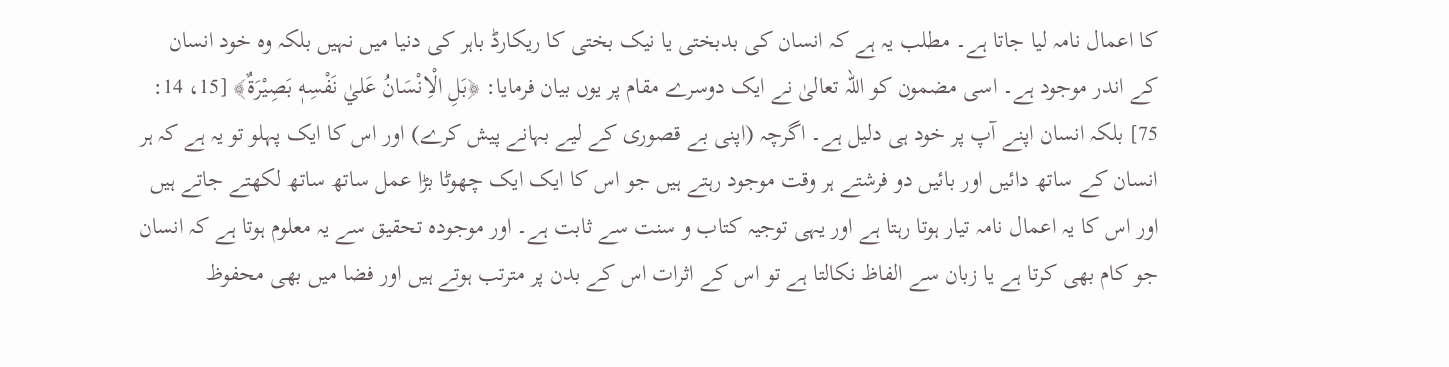کا اعمال نامہ لیا جاتا ہے۔ مطلب یہ ہے کہ انسان کی بدبختی یا نیک بختی کا ریکارڈ باہر کی دنیا میں نہیں بلکہ وہ خود انسان کے اندر موجود ہے۔ اسی مضمون کو اللہ تعالیٰ نے ایک دوسرے مقام پر یوں بیان فرمایا: ﴿بَلِ الْاِنْسَانُ عَليٰ نَفْسِهٖ بَصِيْرَةٌ﴾ [15، 14: 75] بلکہ انسان اپنے آپ پر خود ہی دلیل ہے۔ اگرچہ (اپنی بے قصوری کے لیے بہانے پیش کرے) اور اس کا ایک پہلو تو یہ ہے کہ ہر انسان کے ساتھ دائیں اور بائیں دو فرشتے ہر وقت موجود رہتے ہیں جو اس کا ایک ایک چھوٹا بڑا عمل ساتھ ساتھ لکھتے جاتے ہیں اور اس کا یہ اعمال نامہ تیار ہوتا رہتا ہے اور یہی توجیہ کتاب و سنت سے ثابت ہے۔ اور موجودہ تحقیق سے یہ معلوم ہوتا ہے کہ انسان جو کام بھی کرتا ہے یا زبان سے الفاظ نکالتا ہے تو اس کے اثرات اس کے بدن پر مترتب ہوتے ہیں اور فضا میں بھی محفوظ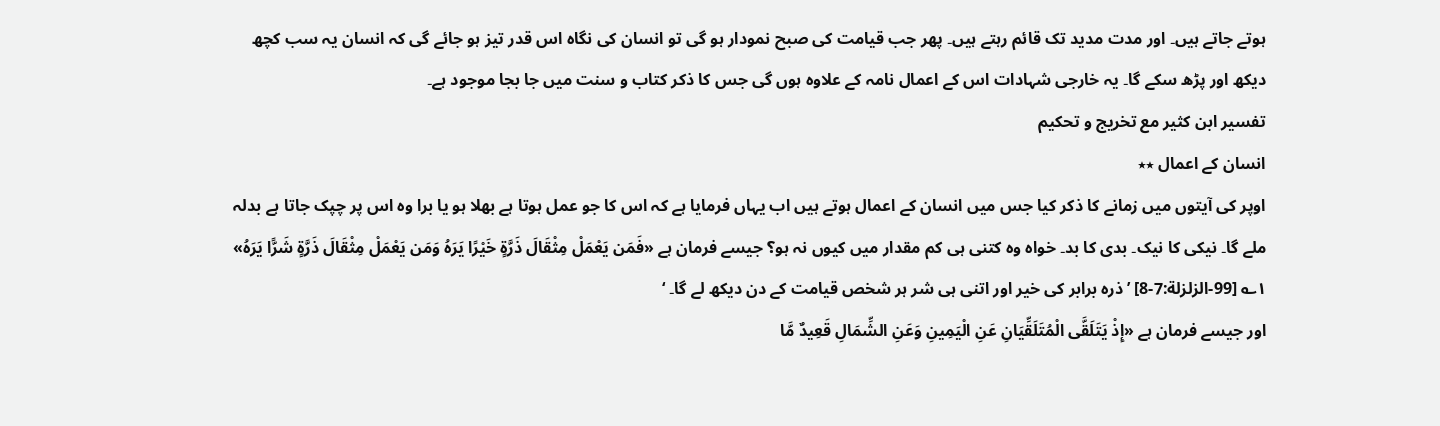ہوتے جاتے ہیں۔ اور مدت مدید تک قائم رہتے ہیں۔ پھر جب قیامت کی صبح نمودار ہو گی تو انسان کی نگاہ اس قدر تیز ہو جائے گی کہ انسان یہ سب کچھ دیکھ اور پڑھ سکے گا۔ یہ خارجی شہادات اس کے اعمال نامہ کے علاوہ ہوں گی جس کا ذکر کتاب و سنت میں جا بجا موجود ہے۔
تفسیر ابن کثیر مع تخریج و تحکیم
انسان کے اعمال ٭٭
اوپر کی آیتوں میں زمانے کا ذکر کیا جس میں انسان کے اعمال ہوتے ہیں اب یہاں فرمایا ہے کہ اس کا جو عمل ہوتا ہے بھلا ہو یا برا وہ اس پر چپک جاتا ہے بدلہ ملے گا۔ نیکی کا نیک۔ بدی کا بد۔ خواہ وہ کتنی ہی کم مقدار میں کیوں نہ ہو؟ جیسے فرمان ہے «فَمَن يَعْمَلْ مِثْقَالَ ذَرَّةٍ خَيْرًا يَرَهُ وَمَن يَعْمَلْ مِثْقَالَ ذَرَّةٍ شَرًّا يَرَهُ» ۱؎ [99-الزلزلة:7-8] ’ ذرہ برابر کی خیر اور اتنی ہی شر ہر شخص قیامت کے دن دیکھ لے گا۔ ‘
اور جیسے فرمان ہے «إِذْ يَتَلَقَّى الْمُتَلَقِّيَانِ عَنِ الْيَمِينِ وَعَنِ الشِّمَالِ قَعِيدٌ مَّا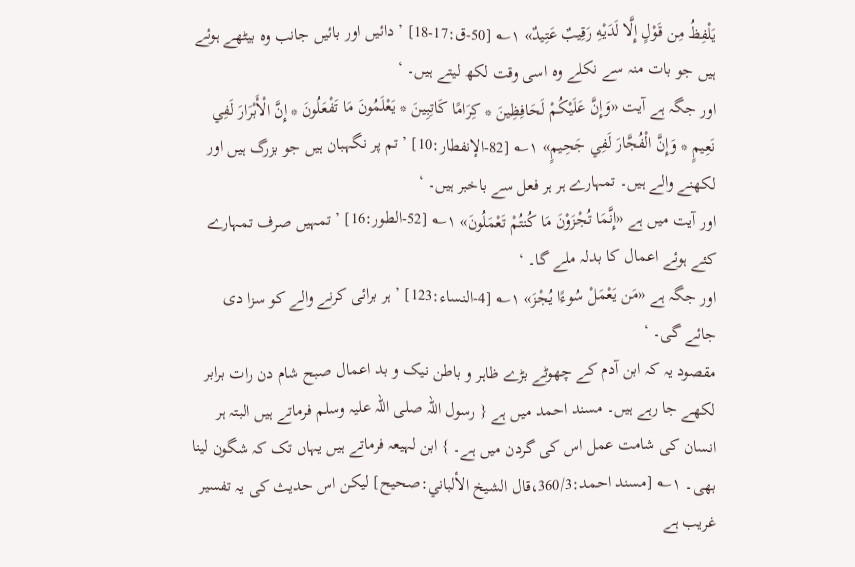يَلْفِظُ مِن قَوْلٍ إِلَّا لَدَيْهِ رَقِيبٌ عَتِيدٌ» ۱؎ [50-ق:17-18] ’ دائیں اور بائیں جانب وہ بیٹھے ہوئے ہیں جو بات منہ سے نکلے وہ اسی وقت لکھ لیتے ہیں۔ ‘
اور جگہ ہے آیت «وَإِنَّ عَلَيْكُمْ لَحَافِظِينَ * كِرَامًا كَاتِبِينَ * يَعْلَمُونَ مَا تَفْعَلُونَ * إِنَّ الْأَبْرَارَ لَفِي نَعِيمٍ * وَإِنَّ الْفُجَّارَ لَفِي جَحِيمٍ» ۱؎ [82-الإنفطار:10] ’ تم پر نگہبان ہیں جو بزرگ ہیں اور لکھنے والے ہیں۔ تمہارے ہر ہر فعل سے باخبر ہیں۔ ‘
اور آیت میں ہے «إِنَّمَا تُجْزَوْنَ مَا كُنتُمْ تَعْمَلُونَ» ۱؎ [52-الطور:16] ’ تمہیں صرف تمہارے کئے ہوئے اعمال کا بدلہ ملے گا۔ ‘
اور جگہ ہے «مَن يَعْمَلْ سُوءًا يُجْزَ» ۱؎ [4-النساء:123] ’ ہر برائی کرنے والے کو سزا دی جائے گی۔ ‘
مقصود یہ کہ ابن آدم کے چھوٹے بڑے ظاہر و باطن نیک و بد اعمال صبح شام دن رات برابر لکھے جا رہے ہیں۔ مسند احمد میں ہے { رسول اللہ صلی اللہ علیہ وسلم فرماتے ہیں البتہ ہر انسان کی شامت عمل اس کی گردن میں ہے۔ } ابن لہیعہ فرماتے ہیں یہاں تک کہ شگون لینا بھی۔ ۱؎ [مسند احمد:360/3،قال الشيخ الألباني:صحیح] لیکن اس حدیث کی یہ تفسیر غریب ہے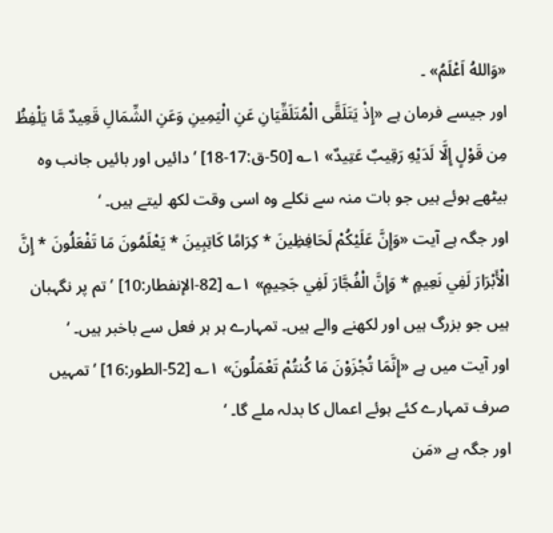«وَاللهُ اَعْلَمُ» ۔
اور جیسے فرمان ہے «إِذْ يَتَلَقَّى الْمُتَلَقِّيَانِ عَنِ الْيَمِينِ وَعَنِ الشِّمَالِ قَعِيدٌ مَّا يَلْفِظُ مِن قَوْلٍ إِلَّا لَدَيْهِ رَقِيبٌ عَتِيدٌ» ۱؎ [50-ق:17-18] ’ دائیں اور بائیں جانب وہ بیٹھے ہوئے ہیں جو بات منہ سے نکلے وہ اسی وقت لکھ لیتے ہیں۔ ‘
اور جگہ ہے آیت «وَإِنَّ عَلَيْكُمْ لَحَافِظِينَ * كِرَامًا كَاتِبِينَ * يَعْلَمُونَ مَا تَفْعَلُونَ * إِنَّ الْأَبْرَارَ لَفِي نَعِيمٍ * وَإِنَّ الْفُجَّارَ لَفِي جَحِيمٍ» ۱؎ [82-الإنفطار:10] ’ تم پر نگہبان ہیں جو بزرگ ہیں اور لکھنے والے ہیں۔ تمہارے ہر ہر فعل سے باخبر ہیں۔ ‘
اور آیت میں ہے «إِنَّمَا تُجْزَوْنَ مَا كُنتُمْ تَعْمَلُونَ» ۱؎ [52-الطور:16] ’ تمہیں صرف تمہارے کئے ہوئے اعمال کا بدلہ ملے گا۔ ‘
اور جگہ ہے «مَن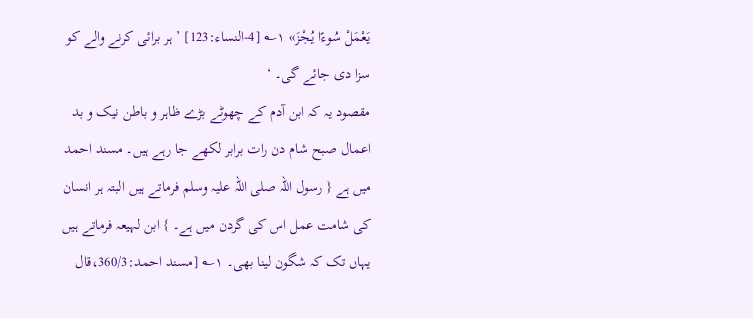يَعْمَلْ سُوءًا يُجْزَ» ۱؎ [4-النساء:123] ’ ہر برائی کرنے والے کو سزا دی جائے گی۔ ‘
مقصود یہ کہ ابن آدم کے چھوٹے بڑے ظاہر و باطن نیک و بد اعمال صبح شام دن رات برابر لکھے جا رہے ہیں۔ مسند احمد میں ہے { رسول اللہ صلی اللہ علیہ وسلم فرماتے ہیں البتہ ہر انسان کی شامت عمل اس کی گردن میں ہے۔ } ابن لہیعہ فرماتے ہیں یہاں تک کہ شگون لینا بھی۔ ۱؎ [مسند احمد:360/3،قال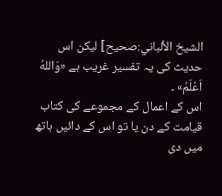الشيخ الألباني:صحیح] لیکن اس حدیث کی یہ تفسیر غریب ہے «وَاللهُ اَعْلَمُ» ۔
اس کے اعمال کے مجموعے کی کتاب قیامت کے دن یا تو اس کے دائیں ہاتھ میں دی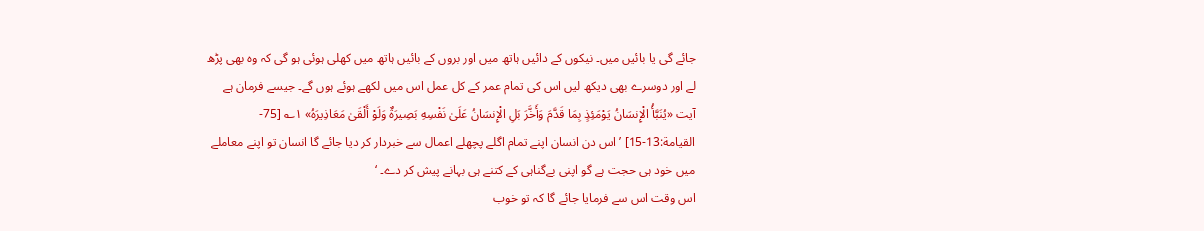جائے گی یا بائیں میں۔ نیکوں کے دائیں ہاتھ میں اور بروں کے بائیں ہاتھ میں کھلی ہوئی ہو گی کہ وہ بھی پڑھ لے اور دوسرے بھی دیکھ لیں اس کی تمام عمر کے کل عمل اس میں لکھے ہوئے ہوں گے۔ جیسے فرمان ہے آیت «يُنَبَّأُ الْإِنسَانُ يَوْمَئِذٍ بِمَا قَدَّمَ وَأَخَّرَ بَلِ الْإِنسَانُ عَلَىٰ نَفْسِهِ بَصِيرَةٌ وَلَوْ أَلْقَىٰ مَعَاذِيرَهُ» ۱؎ [75-القيامة:13-15] ’ اس دن انسان اپنے تمام اگلے پچھلے اعمال سے خبردار کر دیا جائے گا انسان تو اپنے معاملے میں خود ہی حجت ہے گو اپنی بےگناہی کے کتنے ہی بہانے پیش کر دے۔ ‘
اس وقت اس سے فرمایا جائے گا کہ تو خوب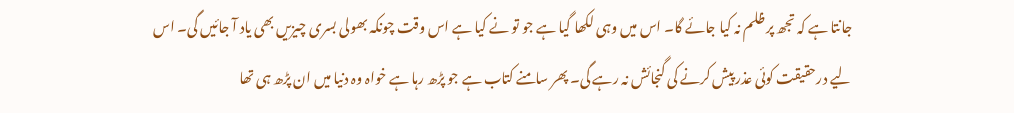جانتا ہے کہ تجھ پر ظلم نہ کیا جائے گا۔ اس میں وہی لکھا گیا ہے جو تو نے کیا ہے اس وقت چونکہ بھولی بسری چیزیں بھی یاد آ جائیں گی۔ اس لیے درحقیقت کوئی عذر پیش کرنے کی گنجائش نہ رہے گی۔ پھر سامنے کتاب ہے جو پڑھ رہا ہے خواہ وہ دنیا میں ان پڑھ ہی تھا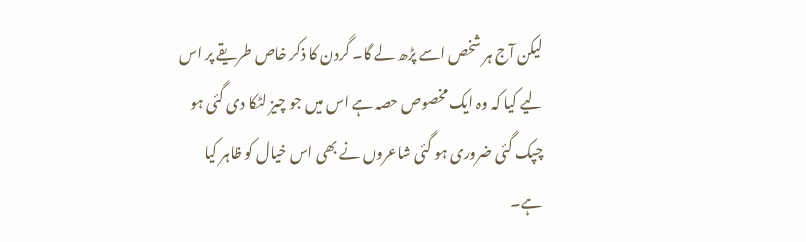لیکن آج ہر شخص اسے پڑھ لے گا۔ گردن کا ذکر خاص طریقے پر اس لیے کیا کہ وہ ایک مخصوص حصہ ہے اس میں جو چیز لٹکا دی گئی ہو چپک گئی ضروری ہو گئی شاعروں نے بھی اس خیال کو ظاہر کیا ہے۔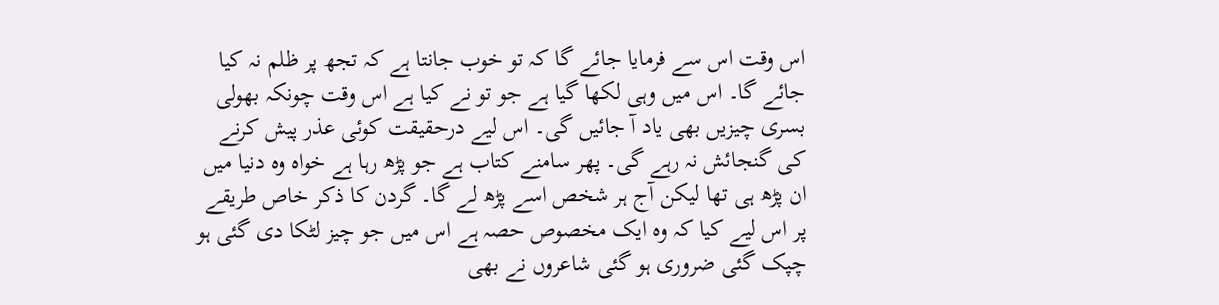اس وقت اس سے فرمایا جائے گا کہ تو خوب جانتا ہے کہ تجھ پر ظلم نہ کیا جائے گا۔ اس میں وہی لکھا گیا ہے جو تو نے کیا ہے اس وقت چونکہ بھولی بسری چیزیں بھی یاد آ جائیں گی۔ اس لیے درحقیقت کوئی عذر پیش کرنے کی گنجائش نہ رہے گی۔ پھر سامنے کتاب ہے جو پڑھ رہا ہے خواہ وہ دنیا میں ان پڑھ ہی تھا لیکن آج ہر شخص اسے پڑھ لے گا۔ گردن کا ذکر خاص طریقے پر اس لیے کیا کہ وہ ایک مخصوص حصہ ہے اس میں جو چیز لٹکا دی گئی ہو چپک گئی ضروری ہو گئی شاعروں نے بھی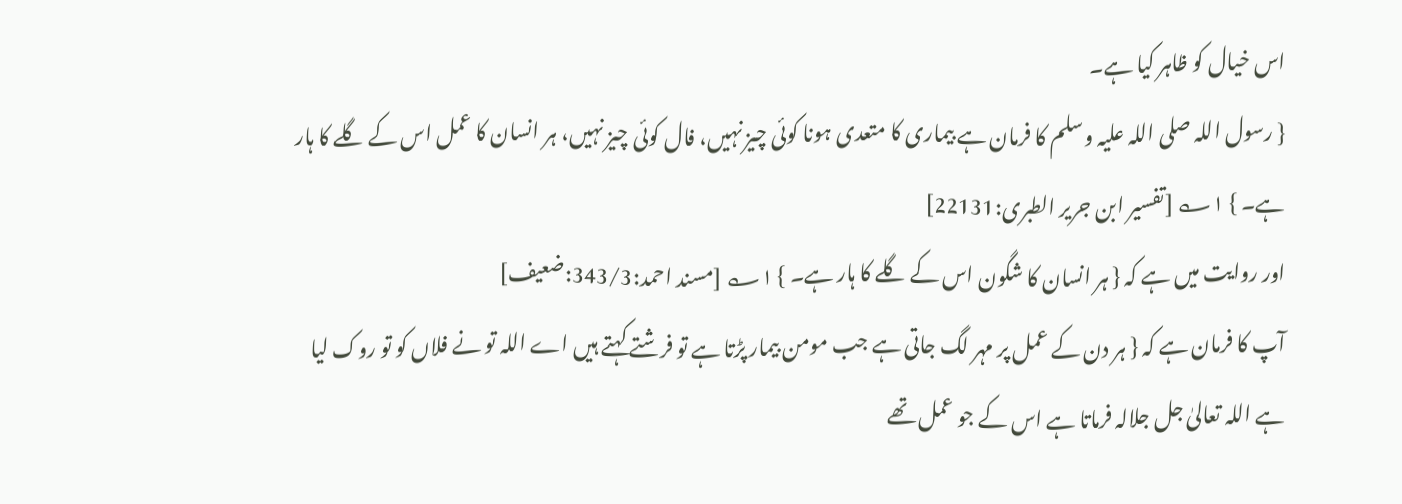اس خیال کو ظاہر کیا ہے۔
{ رسول اللہ صلی اللہ علیہ وسلم کا فرمان ہے بیماری کا متعدی ہونا کوئی چیز نہیں، فال کوئی چیز نہیں، ہر انسان کا عمل اس کے گلے کا ہار ہے۔ } ۱؎ [تفسیر ابن جریر الطبری:22131]
اور روایت میں ہے کہ { ہر انسان کا شگون اس کے گلے کا ہار ہے۔ } ۱؎ [مسند احمد:343/3:ضعیف]
آپ کا فرمان ہے کہ { ہر دن کے عمل پر مہر لگ جاتی ہے جب مومن بیمار پڑتا ہے تو فرشتے کہتے ہیں اے اللہ تو نے فلاں کو تو روک لیا ہے اللہ تعالیٰ جل جلالہ فرماتا ہے اس کے جو عمل تھے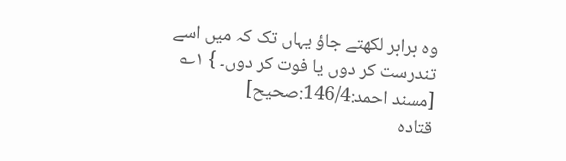وہ برابر لکھتے جاؤ یہاں تک کہ میں اسے تندرست کر دوں یا فوت کر دوں۔ } ۱؎ [مسند احمد:146/4:صحیح]
قتادہ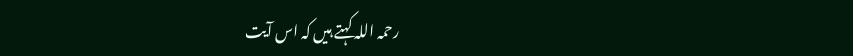رحمہ اللہ کہتے ہیں کہ اس آیت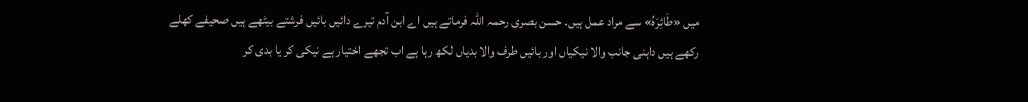میں «طَائِرَهُ» سے مراد عمل ہیں۔ حسن بصری رحمہ اللہ فرماتے ہیں اے ابن آدم تیرے دائیں بائیں فرشتے بیٹھے ہیں صحیفے کھلے رکھے ہیں داہنی جانب والا نیکیاں اور بائیں طرف والا بدیاں لکھ رہا ہے اب تجھے اختیار ہے نیکی کر یا بدی کر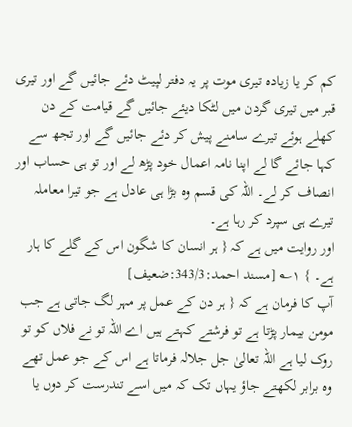کم کر یا زیادہ تیری موت پر یہ دفتر لپیٹ دئے جائیں گے اور تیری قبر میں تیری گردن میں لٹکا دیئے جائیں گے قیامت کے دن کھلے ہوئے تیرے سامنے پیش کر دئے جائیں گے اور تجھ سے کہا جائے گا لے اپنا نامہ اعمال خود پڑھ لے اور تو ہی حساب اور انصاف کر لے۔ اللہ کی قسم وہ بڑا ہی عادل ہے جو تیرا معاملہ تیرے ہی سپرد کر رہا ہے۔
اور روایت میں ہے کہ { ہر انسان کا شگون اس کے گلے کا ہار ہے۔ } ۱؎ [مسند احمد:343/3:ضعیف]
آپ کا فرمان ہے کہ { ہر دن کے عمل پر مہر لگ جاتی ہے جب مومن بیمار پڑتا ہے تو فرشتے کہتے ہیں اے اللہ تو نے فلاں کو تو روک لیا ہے اللہ تعالیٰ جل جلالہ فرماتا ہے اس کے جو عمل تھے وہ برابر لکھتے جاؤ یہاں تک کہ میں اسے تندرست کر دوں یا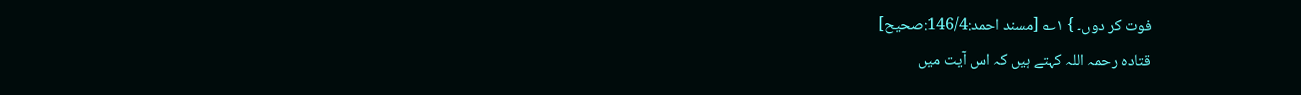فوت کر دوں۔ } ۱؎ [مسند احمد:146/4:صحیح]
قتادہ رحمہ اللہ کہتے ہیں کہ اس آیت میں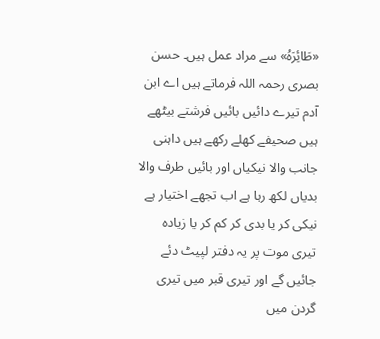«طَائِرَهُ» سے مراد عمل ہیں۔ حسن بصری رحمہ اللہ فرماتے ہیں اے ابن آدم تیرے دائیں بائیں فرشتے بیٹھے ہیں صحیفے کھلے رکھے ہیں داہنی جانب والا نیکیاں اور بائیں طرف والا بدیاں لکھ رہا ہے اب تجھے اختیار ہے نیکی کر یا بدی کر کم کر یا زیادہ تیری موت پر یہ دفتر لپیٹ دئے جائیں گے اور تیری قبر میں تیری گردن میں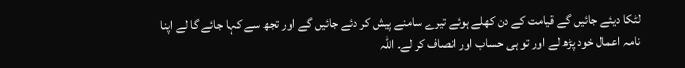لٹکا دیئے جائیں گے قیامت کے دن کھلے ہوئے تیرے سامنے پیش کر دئے جائیں گے اور تجھ سے کہا جائے گا لے اپنا نامہ اعمال خود پڑھ لے اور تو ہی حساب اور انصاف کر لے۔ اللہ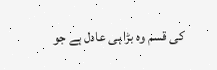کی قسم وہ بڑا ہی عادل ہے جو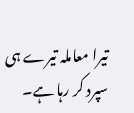تیرا معاملہ تیرے ہی سپرد کر رہا ہے۔